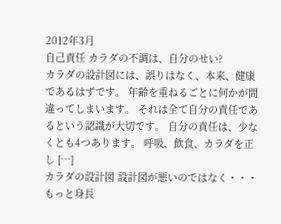2012年3月
自己責任 カラダの不調は、自分のせい?
カラダの設計図には、誤りはなく、本来、健康であるはずです。 年齢を重ねるごとに何かが間違ってしまいます。 それは全て自分の責任であるという認識が大切です。 自分の責任は、少なくとも4つあります。 呼吸、飲食、カラダを正し […]
カラダの設計図 設計図が悪いのではなく・・・
もっと身長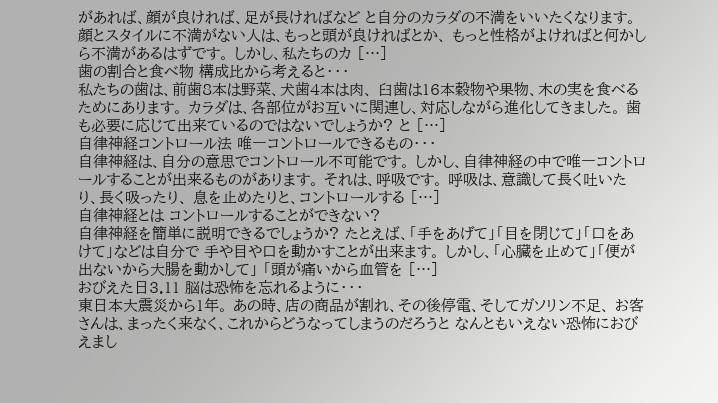があれば、顔が良ければ、足が長ければなど と自分のカラダの不満をいいたくなります。 顔とスタイルに不満がない人は、もっと頭が良ければとか、 もっと性格がよければと何かしら不満があるはずです。 しかし、私たちのカ […]
歯の割合と食べ物 構成比から考えると・・・
私たちの歯は、前歯8本は野菜、犬歯4本は肉、 臼歯は16本穀物や果物、木の実を食べるためにあります。 カラダは、各部位がお互いに関連し、対応しながら進化してきました。 歯も必要に応じて出来ているのではないでしょうか? と […]
自律神経コントロール法 唯一コントロールできるもの・・・
自律神経は、自分の意思でコントロール不可能です。 しかし、自律神経の中で唯一コントロールすることが出来るものがあります。 それは、呼吸です。 呼吸は、意識して長く吐いたり、長く吸ったり、 息を止めたりと、コントロールする […]
自律神経とは コントロールすることができない?
自律神経を簡単に説明できるでしょうか? たとえば、「手をあげて」「目を閉じて」「口をあけて」などは自分で 手や目や口を動かすことが出来ます。 しかし、「心臓を止めて」「便が出ないから大腸を動かして」 「頭が痛いから血管を […]
おびえた日3.11 脳は恐怖を忘れるように・・・
東日本大震災から1年。 あの時、店の商品が割れ、その後停電、そしてガソリン不足、 お客さんは、まったく来なく、これからどうなってしまうのだろうと なんともいえない恐怖におびえまし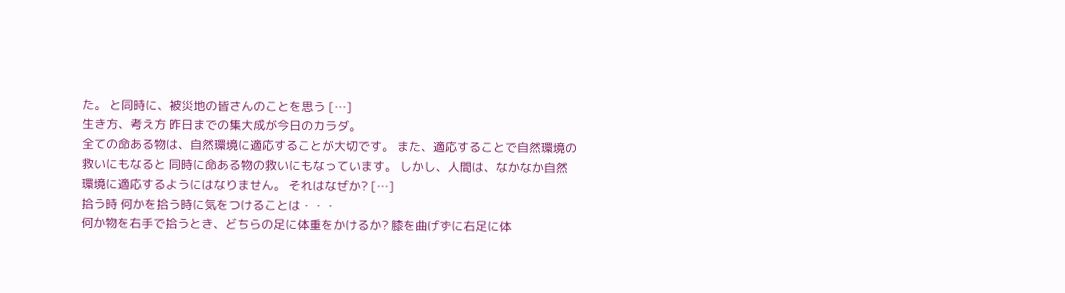た。 と同時に、被災地の皆さんのことを思う […]
生き方、考え方 昨日までの集大成が今日のカラダ。
全ての命ある物は、自然環境に適応することが大切です。 また、適応することで自然環境の救いにもなると 同時に命ある物の救いにもなっています。 しかし、人間は、なかなか自然環境に適応するようにはなりません。 それはなぜか? […]
拾う時 何かを拾う時に気をつけることは・・・
何か物を右手で拾うとき、どちらの足に体重をかけるか? 膝を曲げずに右足に体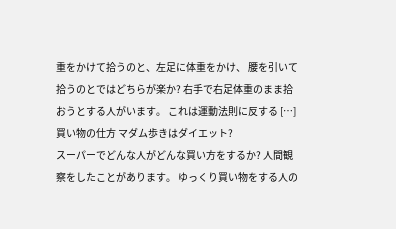重をかけて拾うのと、左足に体重をかけ、 腰を引いて拾うのとではどちらが楽か? 右手で右足体重のまま拾おうとする人がいます。 これは運動法則に反する […]
買い物の仕方 マダム歩きはダイエット?
スーパーでどんな人がどんな買い方をするか? 人間観察をしたことがあります。 ゆっくり買い物をする人の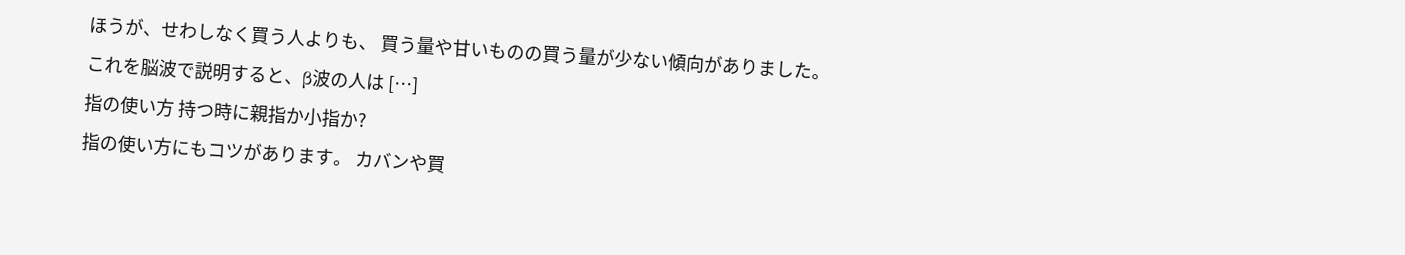ほうが、せわしなく買う人よりも、 買う量や甘いものの買う量が少ない傾向がありました。 これを脳波で説明すると、β波の人は […]
指の使い方 持つ時に親指か小指か?
指の使い方にもコツがあります。 カバンや買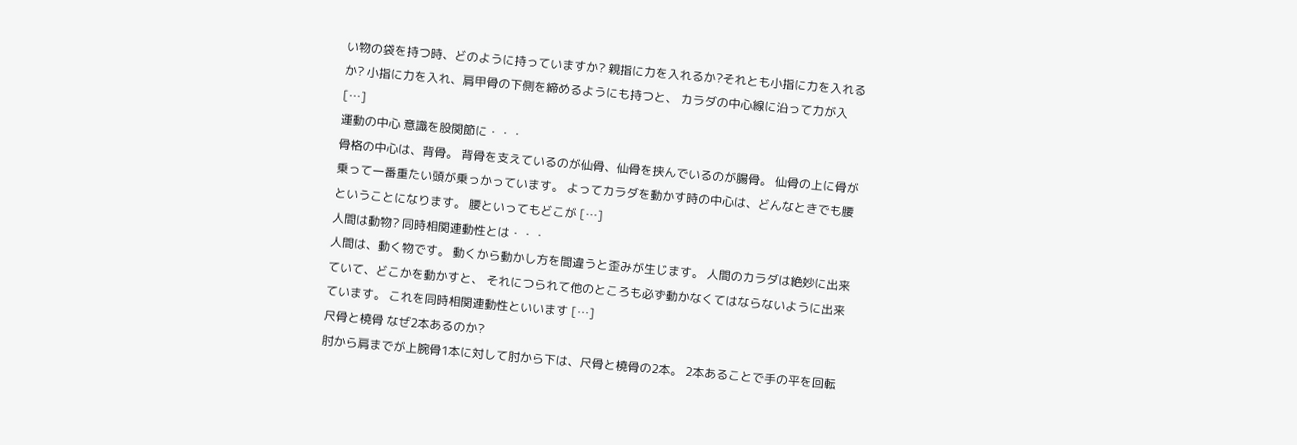い物の袋を持つ時、どのように持っていますか? 親指に力を入れるか?それとも小指に力を入れるか? 小指に力を入れ、肩甲骨の下側を締めるようにも持つと、 カラダの中心線に沿って力が入 […]
運動の中心 意識を股関節に・・・
骨格の中心は、背骨。 背骨を支えているのが仙骨、仙骨を挟んでいるのが腸骨。 仙骨の上に骨が乗って一番重たい頭が乗っかっています。 よってカラダを動かす時の中心は、どんなときでも腰ということになります。 腰といってもどこが […]
人間は動物? 同時相関連動性とは・・・
人間は、動く物です。 動くから動かし方を間違うと歪みが生じます。 人間のカラダは絶妙に出来ていて、どこかを動かすと、 それにつられて他のところも必ず動かなくてはならないように出来ています。 これを同時相関連動性といいます […]
尺骨と橈骨 なぜ2本あるのか?
肘から肩までが上腕骨1本に対して肘から下は、尺骨と橈骨の2本。 2本あることで手の平を回転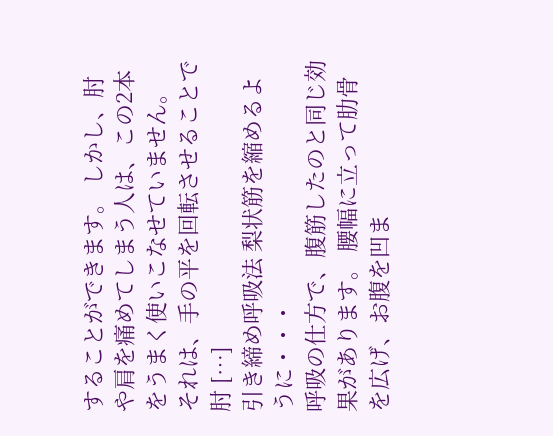することができます。 しかし、肘や肩を痛めてしまう人は、この2本をうまく使いこなせていません。 それは、手の平を回転させることで肘 […]
引き締め呼吸法 梨状筋を縮めるように・・・
呼吸の仕方で、腹筋したのと同じ効果があります。 腰幅に立って肋骨を広げ、お腹を凹ま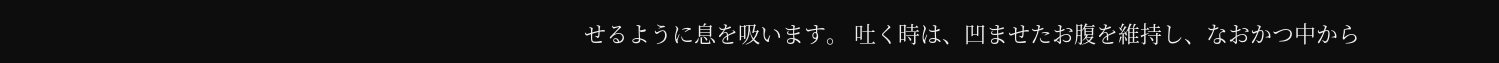せるように息を吸います。 吐く時は、凹ませたお腹を維持し、なおかつ中から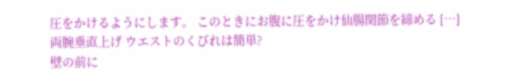圧をかけるようにします。 このときにお腹に圧をかけ仙腸関節を締める […]
両腕垂直上げ ウエストのくびれは簡単?
壁の前に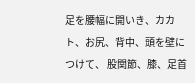足を腰幅に開いき、カカト、お尻、背中、頭を壁につけて、 股関節、膝、足首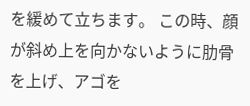を緩めて立ちます。 この時、顔が斜め上を向かないように肋骨を上げ、アゴを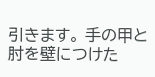引きます。 手の甲と肘を壁につけた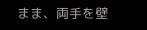まま、両手を壁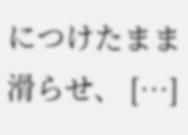につけたまま滑らせ、 […]